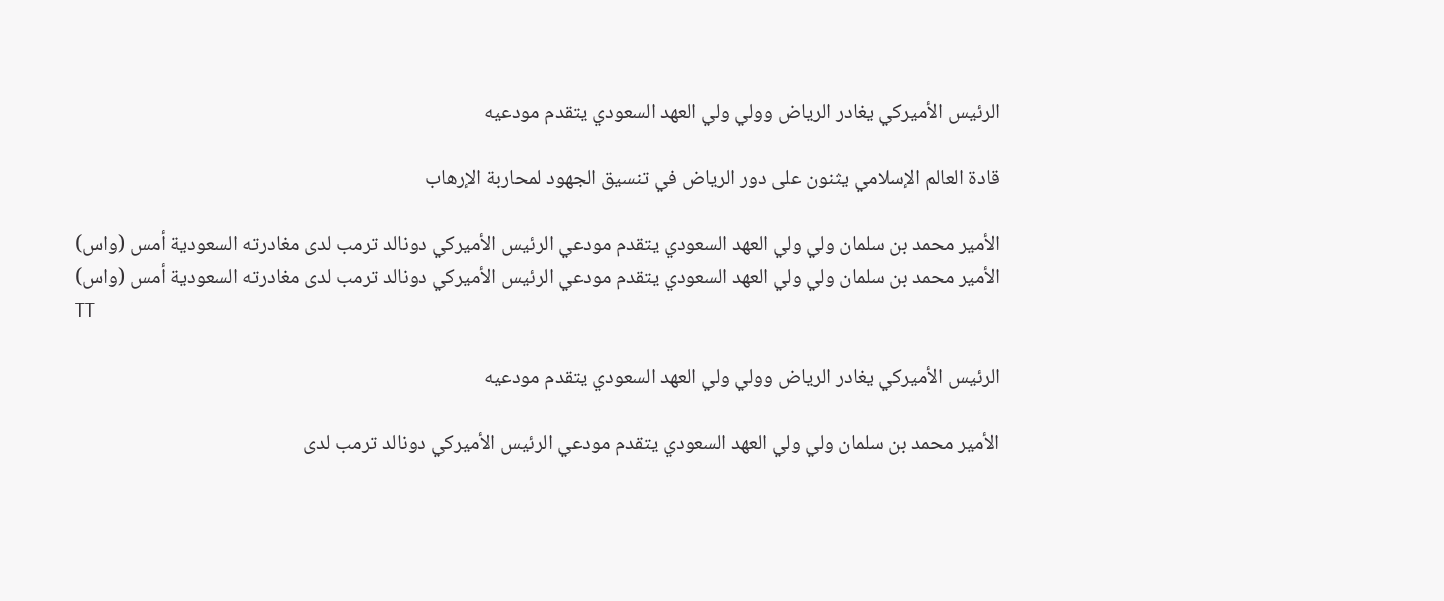الرئيس الأميركي يغادر الرياض وولي ولي العهد السعودي يتقدم مودعيه

قادة العالم الإسلامي يثنون على دور الرياض في تنسيق الجهود لمحاربة الإرهاب

الأمير محمد بن سلمان ولي ولي العهد السعودي يتقدم مودعي الرئيس الأميركي دونالد ترمب لدى مغادرته السعودية أمس (واس)
الأمير محمد بن سلمان ولي ولي العهد السعودي يتقدم مودعي الرئيس الأميركي دونالد ترمب لدى مغادرته السعودية أمس (واس)
TT

الرئيس الأميركي يغادر الرياض وولي ولي العهد السعودي يتقدم مودعيه

الأمير محمد بن سلمان ولي ولي العهد السعودي يتقدم مودعي الرئيس الأميركي دونالد ترمب لدى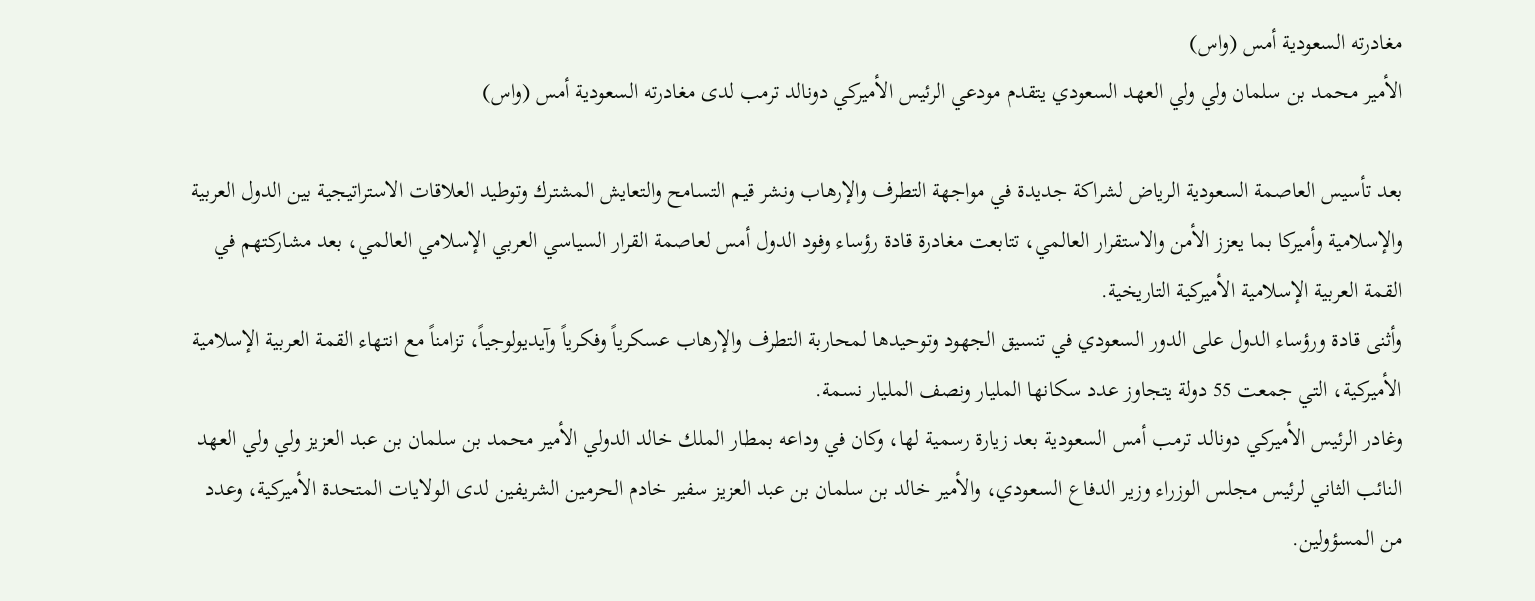مغادرته السعودية أمس (واس)
الأمير محمد بن سلمان ولي ولي العهد السعودي يتقدم مودعي الرئيس الأميركي دونالد ترمب لدى مغادرته السعودية أمس (واس)

بعد تأسيس العاصمة السعودية الرياض لشراكة جديدة في مواجهة التطرف والإرهاب ونشر قيم التسامح والتعايش المشترك وتوطيد العلاقات الاستراتيجية بين الدول العربية والإسلامية وأميركا بما يعزز الأمن والاستقرار العالمي، تتابعت مغادرة قادة رؤساء وفود الدول أمس لعاصمة القرار السياسي العربي الإسلامي العالمي، بعد مشاركتهم في القمة العربية الإسلامية الأميركية التاريخية.
وأثنى قادة ورؤساء الدول على الدور السعودي في تنسيق الجهود وتوحيدها لمحاربة التطرف والإرهاب عسكرياً وفكرياً وآيديولوجياً، تزامناً مع انتهاء القمة العربية الإسلامية الأميركية، التي جمعت 55 دولة يتجاوز عدد سكانها المليار ونصف المليار نسمة.
وغادر الرئيس الأميركي دونالد ترمب أمس السعودية بعد زيارة رسمية لها، وكان في وداعه بمطار الملك خالد الدولي الأمير محمد بن سلمان بن عبد العزيز ولي ولي العهد النائب الثاني لرئيس مجلس الوزراء وزير الدفاع السعودي، والأمير خالد بن سلمان بن عبد العزيز سفير خادم الحرمين الشريفين لدى الولايات المتحدة الأميركية، وعدد من المسؤولين.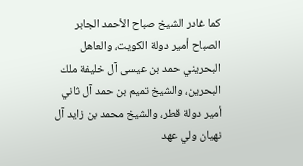كما غادر الشيخ صباح الأحمد الجابر الصباح أمير دولة الكويت، والعاهل البحريني حمد بن عيسى آل خليفة ملك البحرين، والشيخ تميم بن حمد آل ثاني أمير دولة قطر، والشيخ محمد بن زايد آل نهيان ولي عهد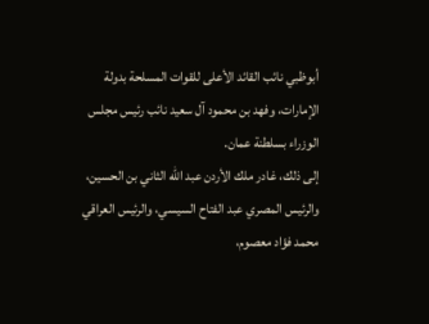أبوظبي نائب القائد الأعلى للقوات المسلحة بدولة الإمارات، وفهد بن محمود آل سعيد نائب رئيس مجلس الوزراء بسلطنة عمان.
إلى ذلك، غادر ملك الأردن عبد الله الثاني بن الحسين، والرئيس المصري عبد الفتاح السيسي، والرئيس العراقي محمد فؤاد معصوم،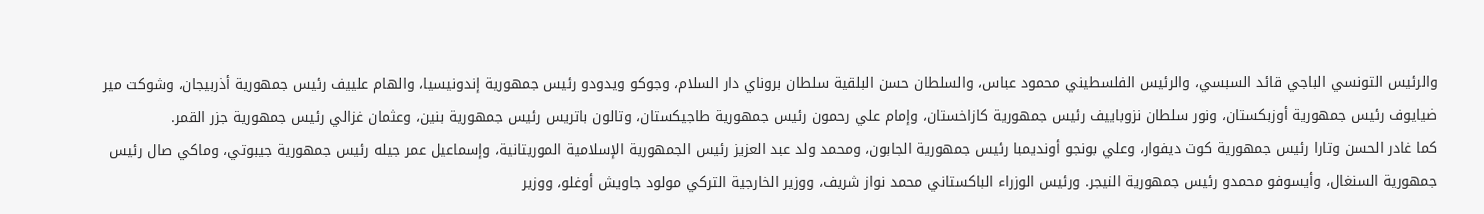والرئيس التونسي الباجي قائد السبسي، والرئيس الفلسطيني محمود عباس، والسلطان حسن البلقية سلطان بروناي دار السلام، وجوكو ويدودو رئيس جمهورية إندونيسيا، والهام علييف رئيس جمهورية أذربيجان، وشوكت مير ضيايوف رئيس جمهورية أوزبكستان، ونور سلطان نزوباييف رئيس جمهورية كازاخستان، وإمام علي رحمون رئيس جمهورية طاجيكستان، وتالون باتريس رئيس جمهورية بنين، وعثمان غزالي رئيس جمهورية جزر القمر.
كما غادر الحسن وتارا رئيس جمهورية كوت ديفوار، وعلي بونجو أونديمبا رئيس جمهورية الجابون، ومحمد ولد عبد العزيز رئيس الجمهورية الإسلامية الموريتانية، وإسماعيل عمر جيله رئيس جمهورية جيبوتي، وماكي صال رئيس جمهورية السنغال، وأيسوفو محمدو رئيس جمهورية النيجر. ورئيس الوزراء الباكستاني محمد نواز شريف، ووزير الخارجية التركي مولود جاويش أوغلو، ووزير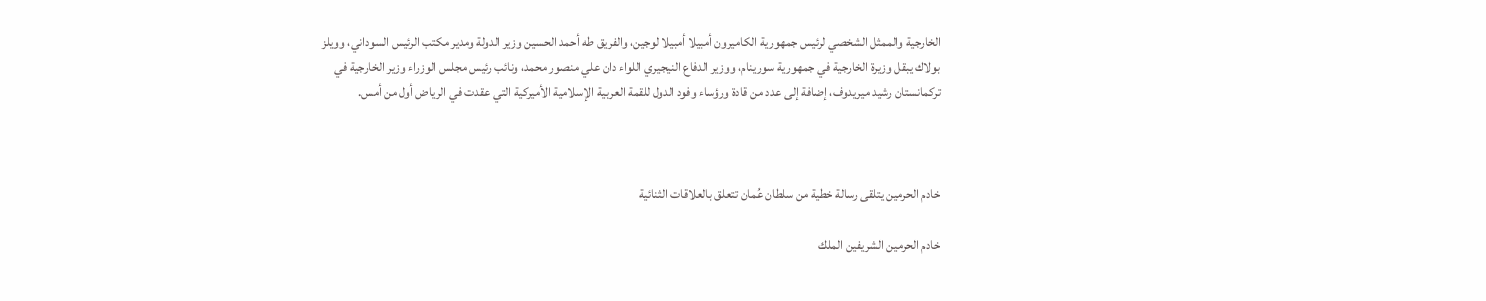الخارجية والممثل الشخصي لرئيس جمهورية الكاميرون أمبيلا أمبيلا لوجين، والفريق طه أحمد الحسين وزير الدولة ومدير مكتب الرئيس السوداني، وويلز بولاك يبقل وزيرة الخارجية في جمهورية سورينام، ووزير الدفاع النيجيري اللواء دان علي منصور محمد، ونائب رئيس مجلس الوزراء وزير الخارجية في تركمانستان رشيد ميريدوف، إضافة إلى عدد من قادة ورؤساء وفود الدول للقمة العربية الإسلامية الأميركية التي عقدت في الرياض أول من أمس.



خادم الحرمين يتلقى رسالة خطية من سلطان عُمان تتعلق بالعلاقات الثنائية

خادم الحرمين الشريفين الملك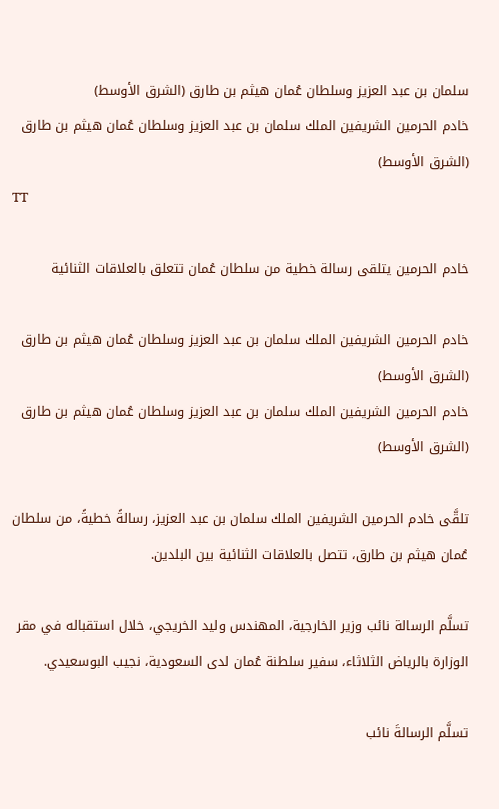سلمان بن عبد العزيز وسلطان عُمان هيثم بن طارق (الشرق الأوسط)
خادم الحرمين الشريفين الملك سلمان بن عبد العزيز وسلطان عُمان هيثم بن طارق (الشرق الأوسط)
TT

خادم الحرمين يتلقى رسالة خطية من سلطان عُمان تتعلق بالعلاقات الثنائية

خادم الحرمين الشريفين الملك سلمان بن عبد العزيز وسلطان عُمان هيثم بن طارق (الشرق الأوسط)
خادم الحرمين الشريفين الملك سلمان بن عبد العزيز وسلطان عُمان هيثم بن طارق (الشرق الأوسط)

تلقَّى خادم الحرمين الشريفين الملك سلمان بن عبد العزيز، رسالةً خطيةً، من سلطان عُمان هيثم بن طارق، تتصل بالعلاقات الثنائية بين البلدين.

تسلَّم الرسالة نائب وزير الخارجية، المهندس وليد الخريجي، خلال استقباله في مقر الوزارة بالرياض الثلاثاء، سفير سلطنة عُمان لدى السعودية، نجيب البوسعيدي.

تسلَّم الرسالةَ نائب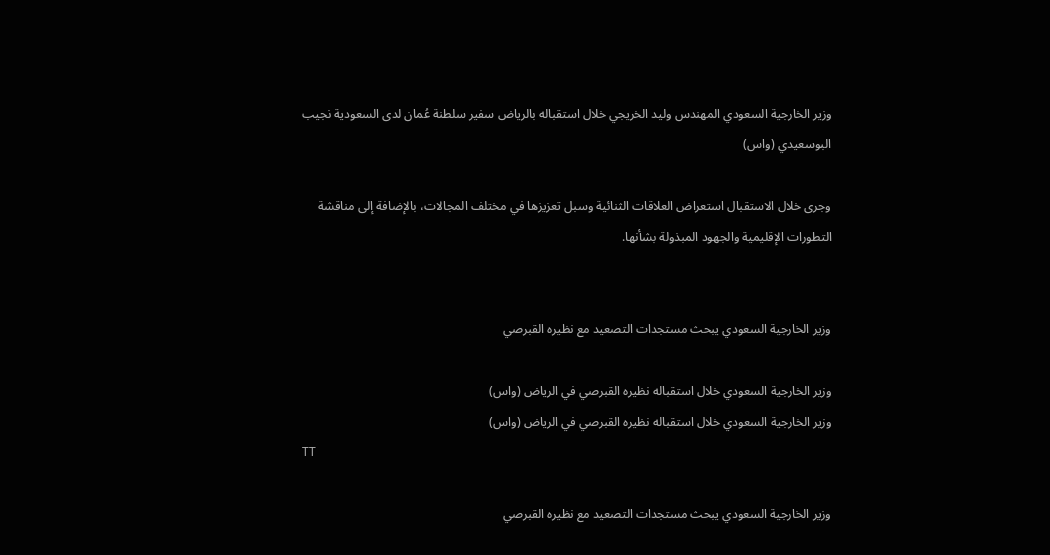وزير الخارجية السعودي المهندس وليد الخريجي خلال استقباله بالرياض سفير سلطنة عُمان لدى السعودية نجيب البوسعيدي (واس)

وجرى خلال الاستقبال استعراض العلاقات الثنائية وسبل تعزيزها في مختلف المجالات، بالإضافة إلى مناقشة التطورات الإقليمية والجهود المبذولة بشأنها.


وزير الخارجية السعودي يبحث مستجدات التصعيد مع نظيره القبرصي

وزير الخارجية السعودي خلال استقباله نظيره القبرصي في الرياض (واس)
وزير الخارجية السعودي خلال استقباله نظيره القبرصي في الرياض (واس)
TT

وزير الخارجية السعودي يبحث مستجدات التصعيد مع نظيره القبرصي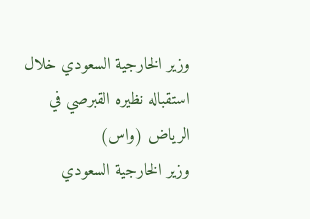وزير الخارجية السعودي خلال استقباله نظيره القبرصي في الرياض (واس)
وزير الخارجية السعودي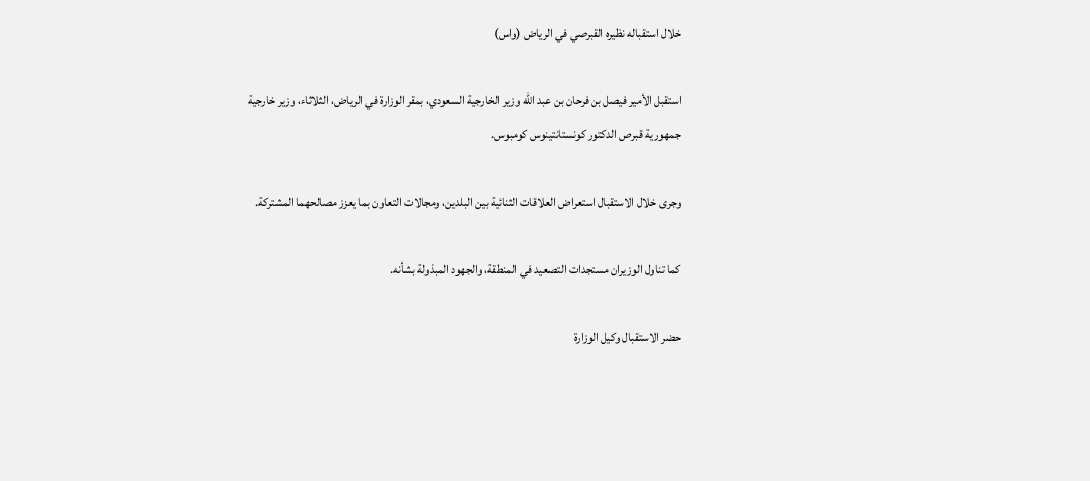خلال استقباله نظيره القبرصي في الرياض (واس)

استقبل الأمير فيصل بن فرحان بن عبد الله وزير الخارجية السعودي، بمقر الوزارة في الرياض، الثلاثاء، وزير خارجية جمهورية قبرص الدكتور كونستانتينوس كومبوس.

وجرى خلال الاستقبال استعراض العلاقات الثنائية بين البلدين، ومجالات التعاون بما يعزز مصالحهما المشتركة.

كما تناول الوزيران مستجدات التصعيد في المنطقة، والجهود المبذولة بشأنه.

حضر الاستقبال وكيل الوزارة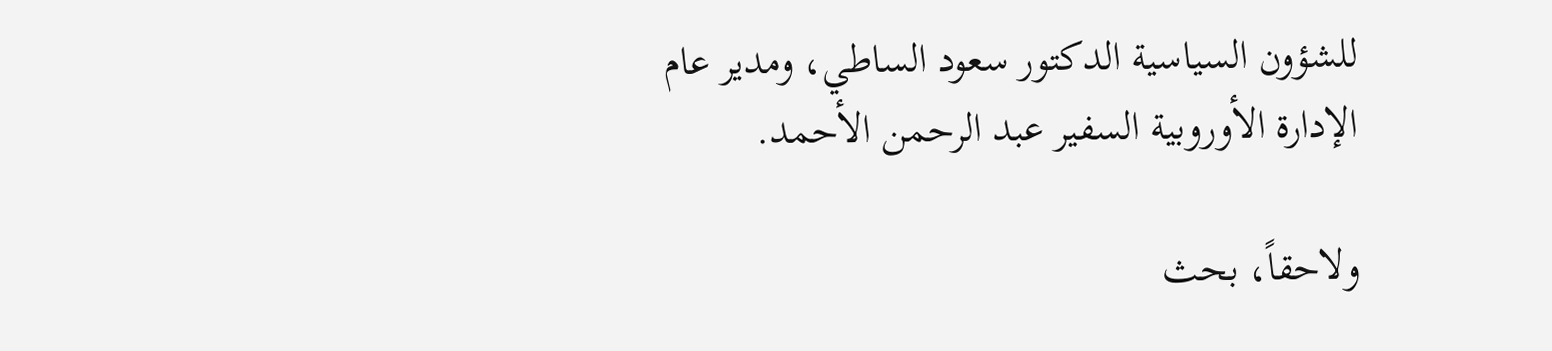للشؤون السياسية الدكتور سعود الساطي، ومدير عام الإدارة الأوروبية السفير عبد الرحمن الأحمد.

ولاحقاً، بحث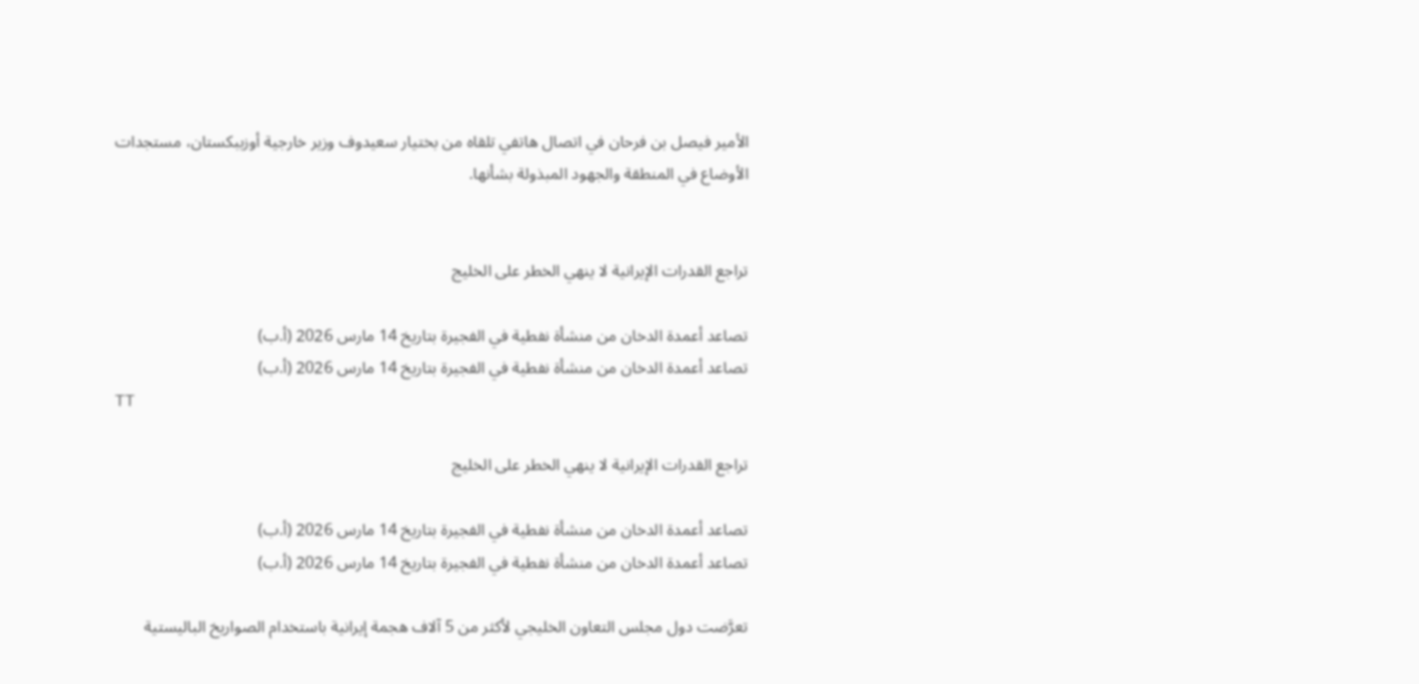الأمير فيصل بن فرحان في اتصال هاتفي تلقاه من بختيار سعيدوف وزير خارجية أوزببكستان، مستجدات الأوضاع في المنطقة والجهود المبذولة بشأنها.


تراجع القدرات الإيرانية لا ينهي الخطر على الخليج

تصاعد أعمدة الدخان من منشأة نفطية في الفجيرة بتاريخ 14 مارس 2026 (أ.ب)
تصاعد أعمدة الدخان من منشأة نفطية في الفجيرة بتاريخ 14 مارس 2026 (أ.ب)
TT

تراجع القدرات الإيرانية لا ينهي الخطر على الخليج

تصاعد أعمدة الدخان من منشأة نفطية في الفجيرة بتاريخ 14 مارس 2026 (أ.ب)
تصاعد أعمدة الدخان من منشأة نفطية في الفجيرة بتاريخ 14 مارس 2026 (أ.ب)

تعرَّضت دول مجلس التعاون الخليجي لأكثر من 5 آلاف هجمة إيرانية باستخدام الصواريخ الباليستية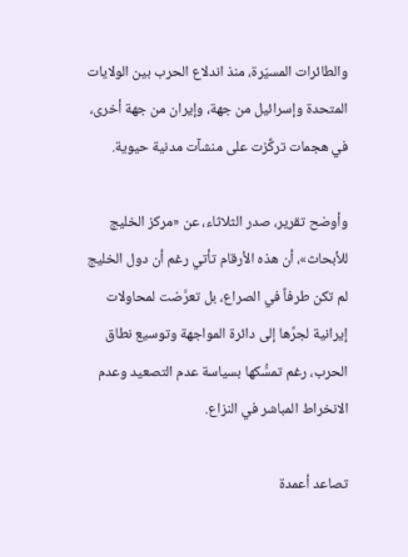والطائرات المسيّرة، منذ اندلاع الحرب بين الولايات المتحدة وإسرائيل من جهة، وإيران من جهة أخرى، في هجمات تركَّزت على منشآت مدنية حيوية.

وأوضح تقرير، صدر الثلاثاء، عن «مركز الخليج للأبحاث»، أن هذه الأرقام تأتي رغم أن دول الخليج لم تكن طرفاً في الصراع، بل تعرَّضت لمحاولات إيرانية لجرِّها إلى دائرة المواجهة وتوسيع نطاق الحرب، رغم تمسُّكها بسياسة عدم التصعيد وعدم الانخراط المباشر في النزاع.

تصاعد أعمدة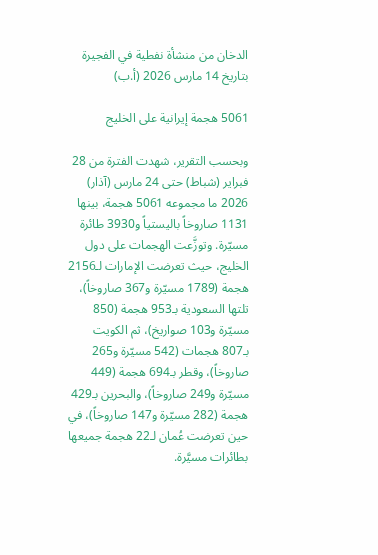الدخان من منشأة نفطية في الفجيرة بتاريخ 14 مارس 2026 (أ.ب)

5061 هجمة إيرانية على الخليج

وبحسب التقرير، شهدت الفترة من 28 فبراير (شباط) حتى 24 مارس (آذار) 2026 ما مجموعه 5061 هجمة، بينها 1131 صاروخاً باليستياً و3930 طائرة مسيّرة. وتوزَّعت الهجمات على دول الخليج، حيث تعرضت الإمارات لـ2156 هجمة (1789 مسيّرة و367 صاروخاً)، تلتها السعودية بـ953 هجمة (850 مسيّرة و103 صواريخ)، ثم الكويت بـ807 هجمات (542 مسيّرة و265 صاروخاً)، وقطر بـ694 هجمة (449 مسيّرة و249 صاروخاً)، والبحرين بـ429 هجمة (282 مسيّرة و147 صاروخاً)، في حين تعرضت عُمان لـ22 هجمة جميعها بطائرات مسيَّرة.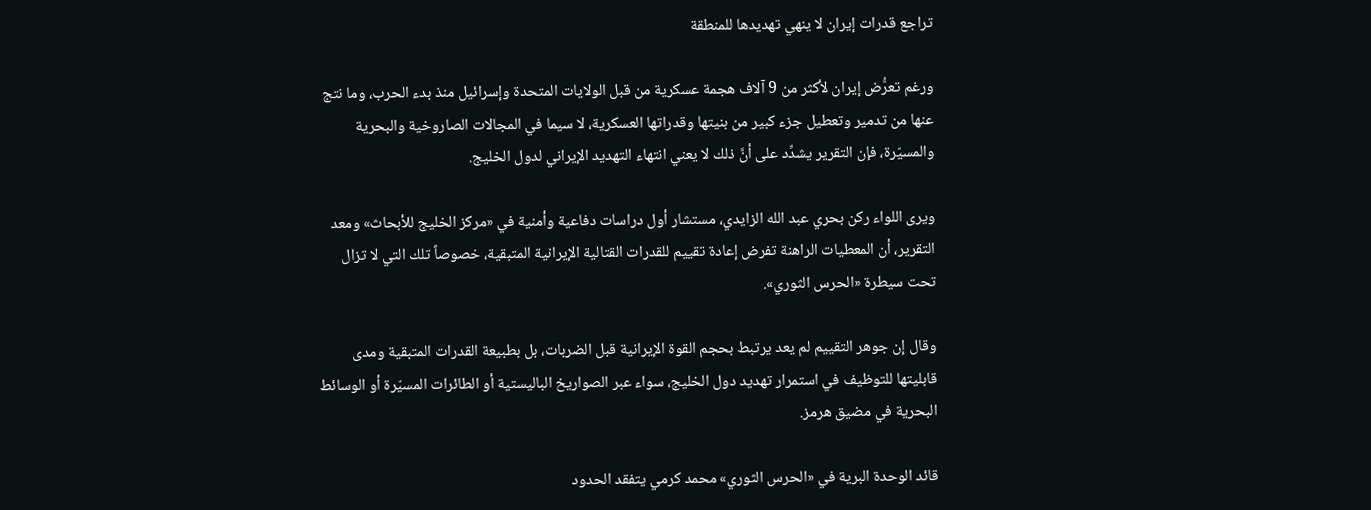تراجع قدرات إيران لا ينهي تهديدها للمنطقة

ورغم تعرُّض إيران لأكثر من 9 آلاف هجمة عسكرية من قبل الولايات المتحدة وإسرائيل منذ بدء الحرب، وما نتج عنها من تدمير وتعطيل جزء كبير من بنيتها وقدراتها العسكرية، لا سيما في المجالات الصاروخية والبحرية والمسيّرة، فإن التقرير يشدِّد على أنَّ ذلك لا يعني انتهاء التهديد الإيراني لدول الخليج.

ويرى اللواء ركن بحري عبد الله الزايدي، مستشار أول دراسات دفاعية وأمنية في «مركز الخليج للأبحاث» ومعد التقرير، أن المعطيات الراهنة تفرض إعادة تقييم للقدرات القتالية الإيرانية المتبقية، خصوصاً تلك التي لا تزال تحت سيطرة «الحرس الثوري».

وقال إن جوهر التقييم لم يعد يرتبط بحجم القوة الإيرانية قبل الضربات، بل بطبيعة القدرات المتبقية ومدى قابليتها للتوظيف في استمرار تهديد دول الخليج، سواء عبر الصواريخ الباليستية أو الطائرات المسيّرة أو الوسائط البحرية في مضيق هرمز.

قائد الوحدة البرية في «الحرس الثوري» محمد كرمي يتفقد الحدود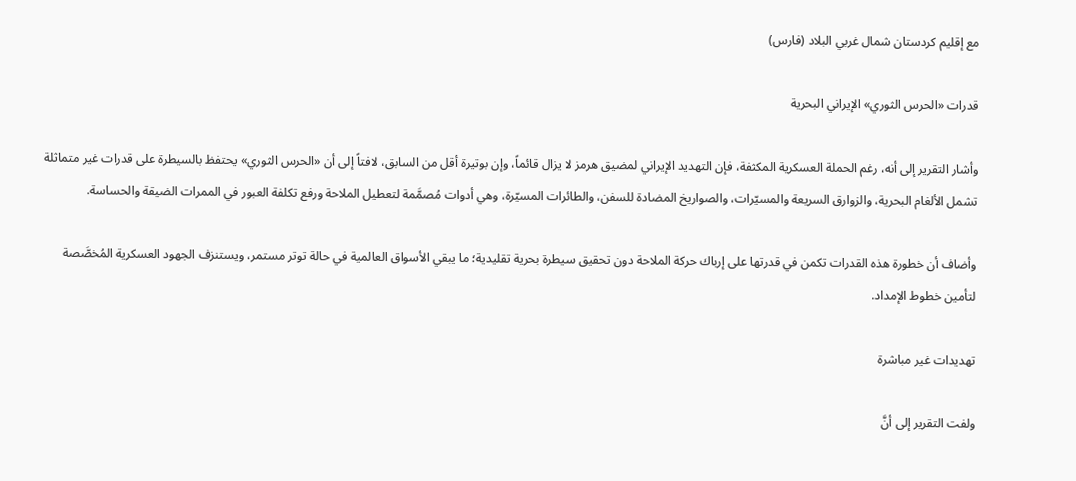مع إقليم كردستان شمال غربي البلاد (فارس)

قدرات «الحرس الثوري» الإيراني البحرية

وأشار التقرير إلى أنه، رغم الحملة العسكرية المكثفة، فإن التهديد الإيراني لمضيق هرمز لا يزال قائماً، وإن بوتيرة أقل من السابق، لافتاً إلى أن «الحرس الثوري» يحتفظ بالسيطرة على قدرات غير متماثلة تشمل الألغام البحرية، والزوارق السريعة والمسيّرات، والصواريخ المضادة للسفن، والطائرات المسيّرة، وهي أدوات مُصمَّمة لتعطيل الملاحة ورفع تكلفة العبور في الممرات الضيقة والحساسة.

وأضاف أن خطورة هذه القدرات تكمن في قدرتها على إرباك حركة الملاحة دون تحقيق سيطرة بحرية تقليدية؛ ما يبقي الأسواق العالمية في حالة توتر مستمر، ويستنزف الجهود العسكرية المُخصَّصة لتأمين خطوط الإمداد.

تهديدات غير مباشرة

ولفت التقرير إلى أنَّ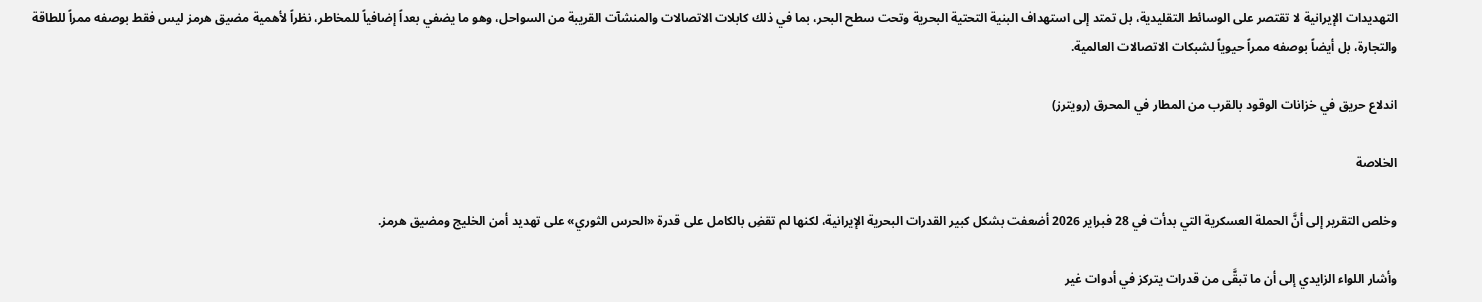التهديدات الإيرانية لا تقتصر على الوسائط التقليدية، بل تمتد إلى استهداف البنية التحتية البحرية وتحت سطح البحر، بما في ذلك كابلات الاتصالات والمنشآت القريبة من السواحل، وهو ما يضفي بعداً إضافياً للمخاطر، نظراً لأهمية مضيق هرمز ليس فقط بوصفه ممراً للطاقة والتجارة، بل أيضاً بوصفه ممراً حيوياً لشبكات الاتصالات العالمية.

اندلاع حريق في خزانات الوقود بالقرب من المطار في المحرق (رويترز)

الخلاصة

وخلص التقرير إلى أنَّ الحملة العسكرية التي بدأت في 28 فبراير 2026 أضعفت بشكل كبير القدرات البحرية الإيرانية، لكنها لم تقضِ بالكامل على قدرة «الحرس الثوري» على تهديد أمن الخليج ومضيق هرمز.

وأشار اللواء الزايدي إلى أن ما تبقَّى من قدرات يتركز في أدوات غير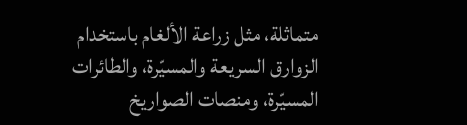متماثلة، مثل زراعة الألغام باستخدام الزوارق السريعة والمسيّرة، والطائرات المسيّرة، ومنصات الصواريخ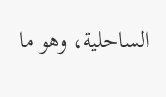الساحلية، وهو ما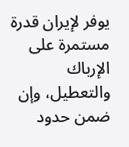يوفر لإيران قدرة مستمرة على الإرباك والتعطيل، وإن ضمن حدود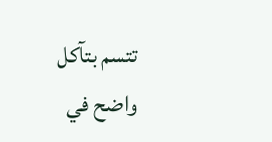تتسم بتآكل واضح في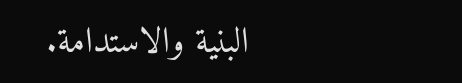البنية والاستدامة.